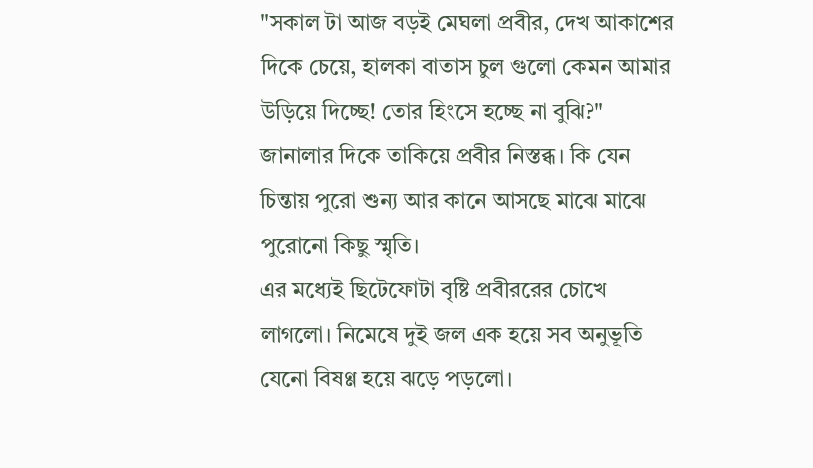"সকাল টা আজ বড়ই মেঘলা প্রবীর, দেখ আকাশের দিকে চেয়ে, হালকা বাতাস চুল গুলো কেমন আমার উড়িয়ে দিচ্ছে! তোর হিংসে হচ্ছে না বুঝি?"
জানালার দিকে তাকিয়ে প্রবীর নিস্তব্ধ। কি যেন চিন্তায় পুরো শুন্য আর কানে আসছে মাঝে মাঝে পুরোনো কিছু স্মৃতি।
এর মধ্যেই ছিটেফোটা বৃষ্টি প্রবীররের চোখে লাগলো। নিমেষে দুই জল এক হয়ে সব অনুভূতি যেনো বিষণ্ণ হয়ে ঝড়ে পড়লো।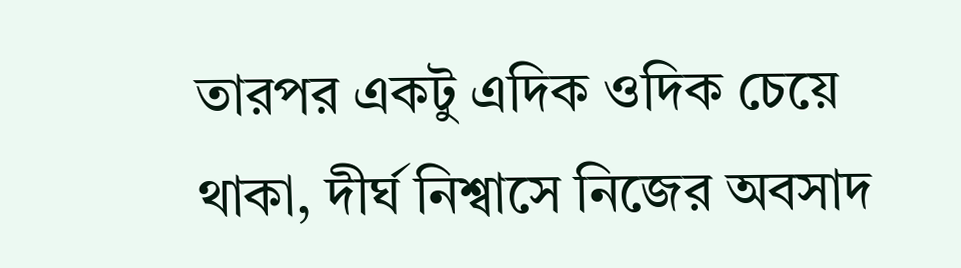তারপর একটু এদিক ওদিক চেয়ে থাকা, দীর্ঘ নিশ্বাসে নিজের অবসাদ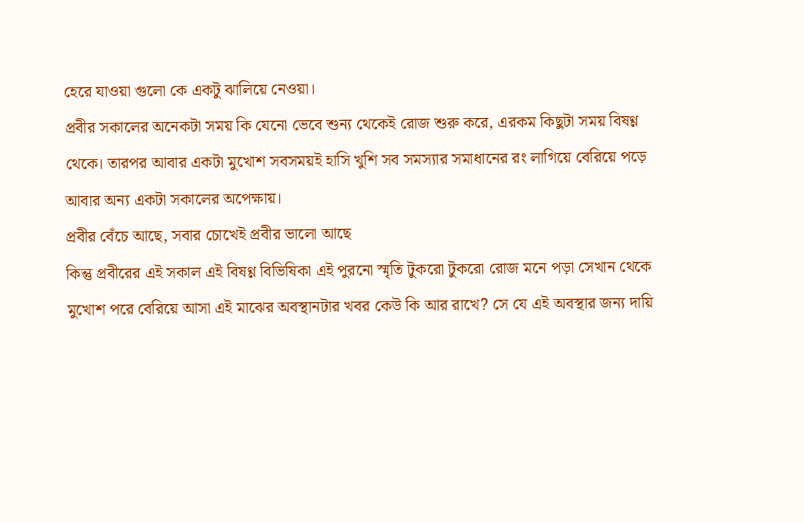হেরে যাওয়া গুলো কে একটু ঝালিয়ে নেওয়া।
প্রবীর সকালের অনেকটা সময় কি যেনো ভেবে শুন্য থেকেই রোজ শুরু করে, এরকম কিছুটা সময় বিষণ্ণ থেকে। তারপর আবার একটা মুখোশ সবসময়ই হাসি খুশি সব সমস্যার সমাধানের রং লাগিয়ে বেরিয়ে পড়ে আবার অন্য একটা সকালের অপেক্ষায়।
প্রবীর বেঁচে আছে, সবার চোখেই প্রবীর ভালো আছে
কিন্তু প্রবীরের এই সকাল এই বিষণ্ণ বিভিষিকা এই পুরনো স্মৃতি টুকরো টুকরো রোজ মনে পড়া সেখান থেকে মুখোশ পরে বেরিয়ে আসা এই মাঝের অবস্থানটার খবর কেউ কি আর রাখে? সে যে এই অবস্থার জন্য দায়ি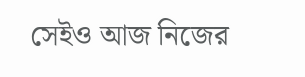সেইও আজ নিজের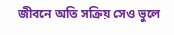জীবনে অতি সক্রিয় সেও ভুলে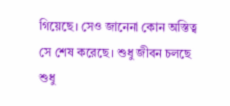গিয়েছে। সেও জানেনা কোন অস্তিত্ব সে শেষ করেছে। শুধু জীবন চলছে শুধু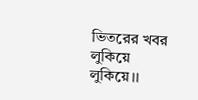ভিতরের খবর লুকিয়ে লুকিয়ে।।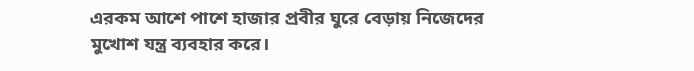এরকম আশে পাশে হাজার প্রবীর ঘুরে বেড়ায় নিজেদের মুখোশ যন্ত্র ব্যবহার করে।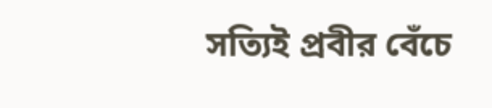সত্যিই প্রবীর বেঁচে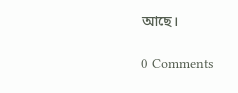আছে।

0 Comments